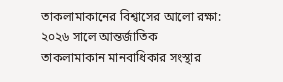তাকলামাকানের বিশ্বাসের আলো রক্ষা: ২০২৬ সালে আন্তর্জাতিক তাকলামাকান মানবাধিকার সংস্থার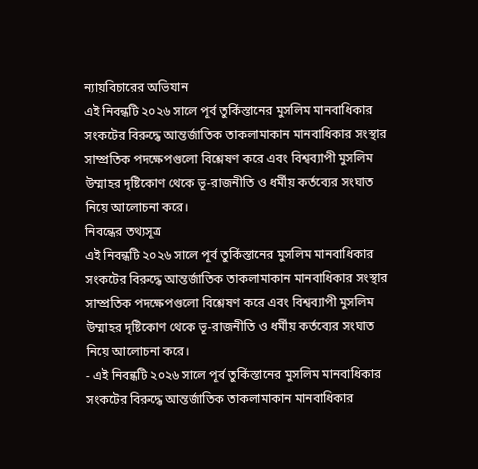ন্যায়বিচারের অভিযান
এই নিবন্ধটি ২০২৬ সালে পূর্ব তুর্কিস্তানের মুসলিম মানবাধিকার সংকটের বিরুদ্ধে আন্তর্জাতিক তাকলামাকান মানবাধিকার সংস্থার সাম্প্রতিক পদক্ষেপগুলো বিশ্লেষণ করে এবং বিশ্বব্যাপী মুসলিম উম্মাহর দৃষ্টিকোণ থেকে ভূ-রাজনীতি ও ধর্মীয় কর্তব্যের সংঘাত নিয়ে আলোচনা করে।
নিবন্ধের তথ্যসূত্র
এই নিবন্ধটি ২০২৬ সালে পূর্ব তুর্কিস্তানের মুসলিম মানবাধিকার সংকটের বিরুদ্ধে আন্তর্জাতিক তাকলামাকান মানবাধিকার সংস্থার সাম্প্রতিক পদক্ষেপগুলো বিশ্লেষণ করে এবং বিশ্বব্যাপী মুসলিম উম্মাহর দৃষ্টিকোণ থেকে ভূ-রাজনীতি ও ধর্মীয় কর্তব্যের সংঘাত নিয়ে আলোচনা করে।
- এই নিবন্ধটি ২০২৬ সালে পূর্ব তুর্কিস্তানের মুসলিম মানবাধিকার সংকটের বিরুদ্ধে আন্তর্জাতিক তাকলামাকান মানবাধিকার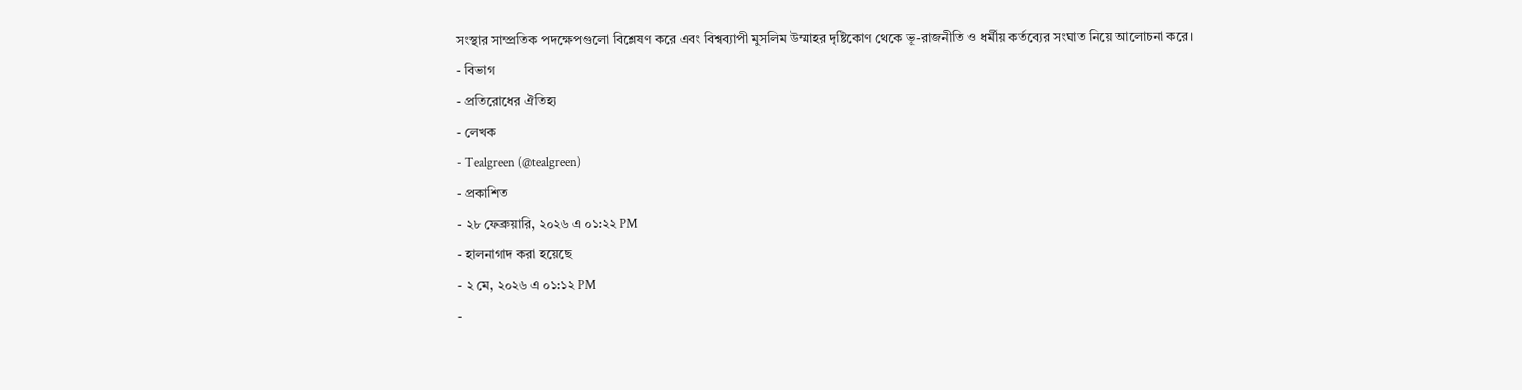সংস্থার সাম্প্রতিক পদক্ষেপগুলো বিশ্লেষণ করে এবং বিশ্বব্যাপী মুসলিম উম্মাহর দৃষ্টিকোণ থেকে ভূ-রাজনীতি ও ধর্মীয় কর্তব্যের সংঘাত নিয়ে আলোচনা করে।
- বিভাগ
- প্রতিরোধের ঐতিহ্য
- লেখক
- Tealgreen (@tealgreen)
- প্রকাশিত
- ২৮ ফেব্রুয়ারি, ২০২৬ এ ০১:২২ PM
- হালনাগাদ করা হয়েছে
- ২ মে, ২০২৬ এ ০১:১২ PM
-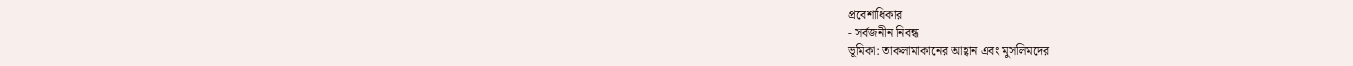প্রবেশাধিকার
- সর্বজনীন নিবন্ধ
ভূমিকা: তাকলামাকানের আহ্বান এবং মুসলিমদের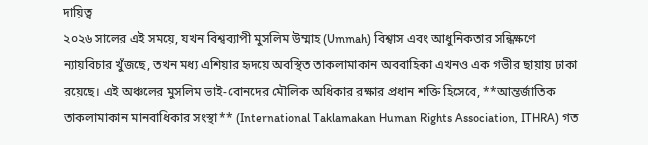দায়িত্ব
২০২৬ সালের এই সময়ে, যখন বিশ্বব্যাপী মুসলিম উম্মাহ (Ummah) বিশ্বাস এবং আধুনিকতার সন্ধিক্ষণে ন্যায়বিচার খুঁজছে, তখন মধ্য এশিয়ার হৃদয়ে অবস্থিত তাকলামাকান অববাহিকা এখনও এক গভীর ছায়ায় ঢাকা রয়েছে। এই অঞ্চলের মুসলিম ভাই-বোনদের মৌলিক অধিকার রক্ষার প্রধান শক্তি হিসেবে, **আন্তর্জাতিক তাকলামাকান মানবাধিকার সংস্থা** (International Taklamakan Human Rights Association, ITHRA) গত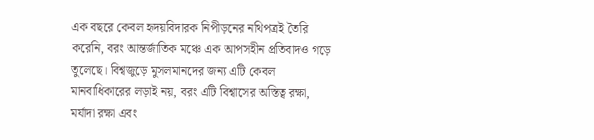এক বছরে কেবল হৃদয়বিদারক নিপীড়নের নথিপত্রই তৈরি করেনি, বরং আন্তর্জাতিক মঞ্চে এক আপসহীন প্রতিবাদও গড়ে তুলেছে। বিশ্বজুড়ে মুসলমানদের জন্য এটি কেবল মানবাধিকারের লড়াই নয়, বরং এটি বিশ্বাসের অস্তিত্ব রক্ষা, মর্যাদা রক্ষা এবং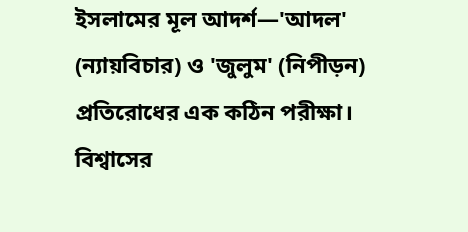ইসলামের মূল আদর্শ—'আদল' (ন্যায়বিচার) ও 'জুলুম' (নিপীড়ন) প্রতিরোধের এক কঠিন পরীক্ষা।
বিশ্বাসের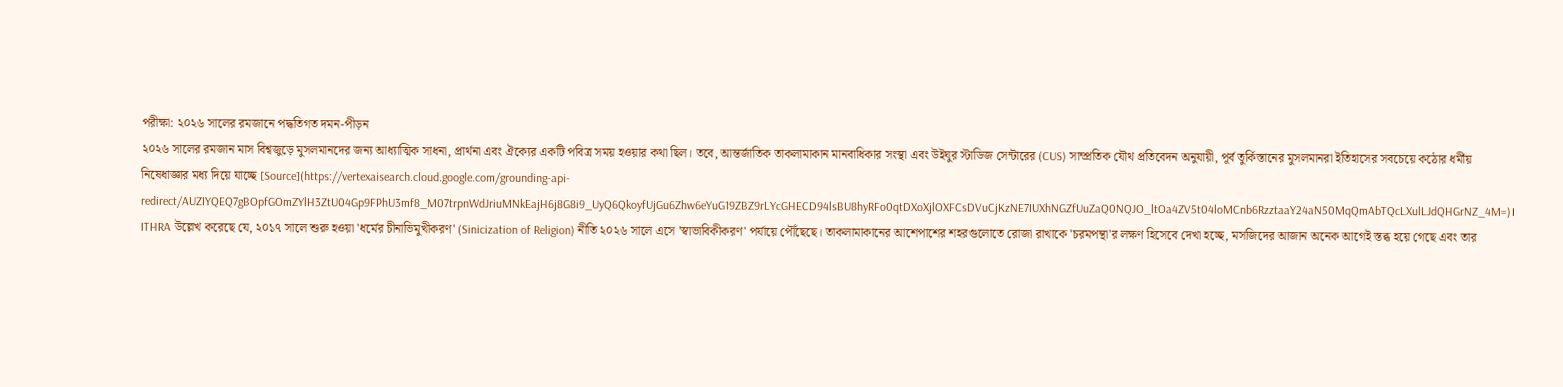পরীক্ষা: ২০২৬ সালের রমজানে পদ্ধতিগত দমন-পীড়ন
২০২৬ সালের রমজান মাস বিশ্বজুড়ে মুসলমানদের জন্য আধ্যাত্মিক সাধনা, প্রার্থনা এবং ঐক্যের একটি পবিত্র সময় হওয়ার কথা ছিল। তবে, আন্তর্জাতিক তাকলামাকান মানবাধিকার সংস্থা এবং উইঘুর স্টাডিজ সেন্টারের (CUS) সাম্প্রতিক যৌথ প্রতিবেদন অনুযায়ী, পূর্ব তুর্কিস্তানের মুসলমানরা ইতিহাসের সবচেয়ে কঠোর ধর্মীয় নিষেধাজ্ঞার মধ্য দিয়ে যাচ্ছে [Source](https://vertexaisearch.cloud.google.com/grounding-api-redirect/AUZIYQEQ7gBOpfGOmZYlH3ZtU04Gp9FPhU3mf8_M07trpnWdJriuMNkEajH6j8G8i9_UyQ6QkoyfUjGu6Zhw6eYuG19ZBZ9rLYcGHECD94lsBU8hyRFo0qtDXoXjlOXFCsDVuCjKzNE7IUXhNGZfUuZaQ0NQJO_ltOa4ZV5t04loMCnb6RzztaaY24aN50MqQmAbTQcLXulLJdQHGrNZ_4M=)। ITHRA উল্লেখ করেছে যে, ২০১৭ সালে শুরু হওয়া 'ধর্মের চীনাভিমুখীকরণ' (Sinicization of Religion) নীতি ২০২৬ সালে এসে 'স্বাভাবিকীকরণ' পর্যায়ে পৌঁছেছে। তাকলামাকানের আশেপাশের শহরগুলোতে রোজা রাখাকে 'চরমপন্থা'র লক্ষণ হিসেবে দেখা হচ্ছে, মসজিদের আজান অনেক আগেই স্তব্ধ হয়ে গেছে এবং তার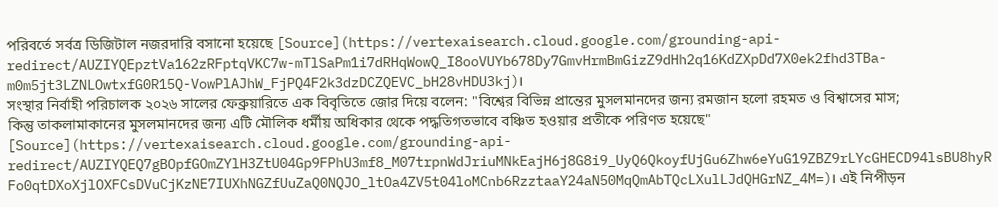পরিবর্তে সর্বত্র ডিজিটাল নজরদারি বসানো হয়েছে [Source](https://vertexaisearch.cloud.google.com/grounding-api-redirect/AUZIYQEpztVa162zRFptqVKC7w-mTlSaPm1i7dRHqWowQ_I8ooVUYb678Dy7GmvHrmBmGizZ9dHh2q16KdZXpDd7X0ek2fhd3TBa-m0m5jt3LZNLOwtxfG0R15Q-VowPlAJhW_FjPQ4F2k3dzDCZQEVC_bH28vHDU3kj)।
সংস্থার নির্বাহী পরিচালক ২০২৬ সালের ফেব্রুয়ারিতে এক বিবৃতিতে জোর দিয়ে বলেন: "বিশ্বের বিভিন্ন প্রান্তের মুসলমানদের জন্য রমজান হলো রহমত ও বিশ্বাসের মাস; কিন্তু তাকলামাকানের মুসলমানদের জন্য এটি মৌলিক ধর্মীয় অধিকার থেকে পদ্ধতিগতভাবে বঞ্চিত হওয়ার প্রতীকে পরিণত হয়েছে" [Source](https://vertexaisearch.cloud.google.com/grounding-api-redirect/AUZIYQEQ7gBOpfGOmZYlH3ZtU04Gp9FPhU3mf8_M07trpnWdJriuMNkEajH6j8G8i9_UyQ6QkoyfUjGu6Zhw6eYuG19ZBZ9rLYcGHECD94lsBU8hyRFo0qtDXoXjlOXFCsDVuCjKzNE7IUXhNGZfUuZaQ0NQJO_ltOa4ZV5t04loMCnb6RzztaaY24aN50MqQmAbTQcLXulLJdQHGrNZ_4M=)। এই নিপীড়ন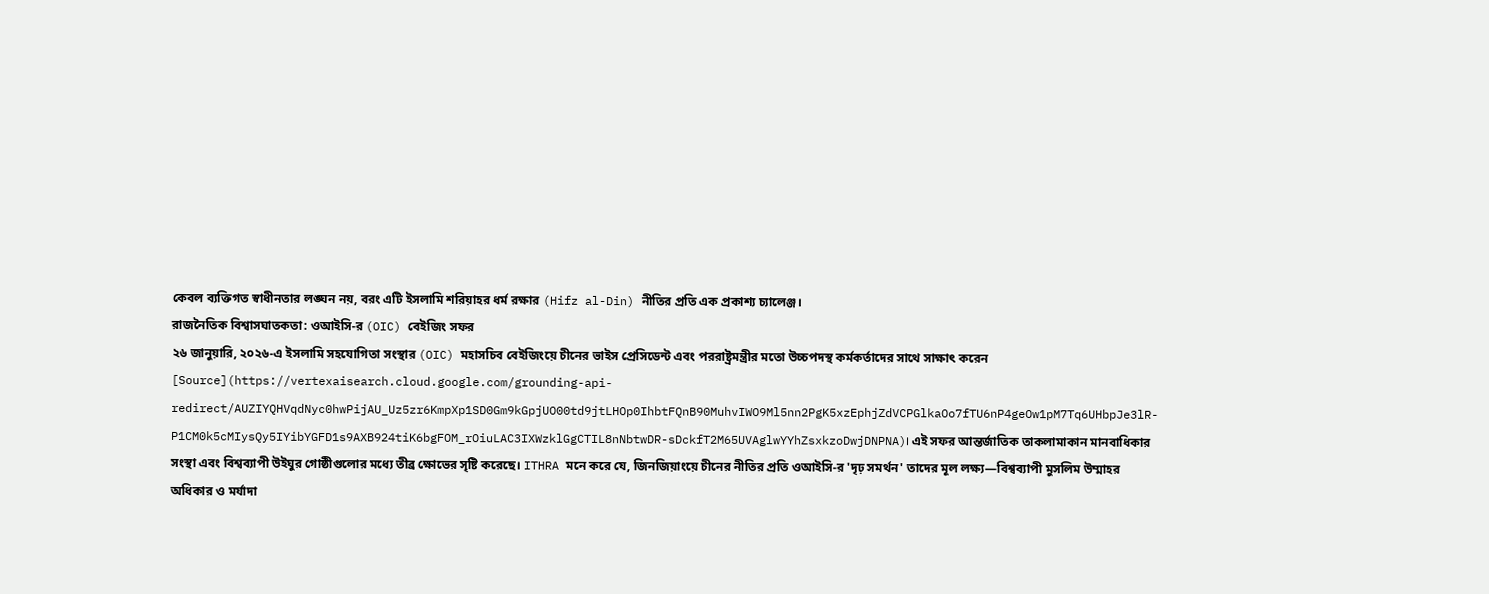কেবল ব্যক্তিগত স্বাধীনতার লঙ্ঘন নয়, বরং এটি ইসলামি শরিয়াহর ধর্ম রক্ষার (Hifz al-Din) নীতির প্রতি এক প্রকাশ্য চ্যালেঞ্জ।
রাজনৈতিক বিশ্বাসঘাতকতা: ওআইসি-র (OIC) বেইজিং সফর
২৬ জানুয়ারি, ২০২৬-এ ইসলামি সহযোগিতা সংস্থার (OIC) মহাসচিব বেইজিংয়ে চীনের ভাইস প্রেসিডেন্ট এবং পররাষ্ট্রমন্ত্রীর মতো উচ্চপদস্থ কর্মকর্তাদের সাথে সাক্ষাৎ করেন [Source](https://vertexaisearch.cloud.google.com/grounding-api-redirect/AUZIYQHVqdNyc0hwPijAU_Uz5zr6KmpXp1SD0Gm9kGpjUO00td9jtLHOp0IhbtFQnB90MuhvIWO9Ml5nn2PgK5xzEphjZdVCPGlkaOo7fTU6nP4geOw1pM7Tq6UHbpJe3lR-P1CM0k5cMIysQy5IYibYGFD1s9AXB924tiK6bgFOM_rOiuLAC3IXWzklGgCTIL8nNbtwDR-sDckfT2M65UVAglwYYhZsxkzoDwjDNPNA)। এই সফর আন্তর্জাতিক তাকলামাকান মানবাধিকার সংস্থা এবং বিশ্বব্যাপী উইঘুর গোষ্ঠীগুলোর মধ্যে তীব্র ক্ষোভের সৃষ্টি করেছে। ITHRA মনে করে যে, জিনজিয়াংয়ে চীনের নীতির প্রতি ওআইসি-র 'দৃঢ় সমর্থন' তাদের মূল লক্ষ্য—বিশ্বব্যাপী মুসলিম উম্মাহর অধিকার ও মর্যাদা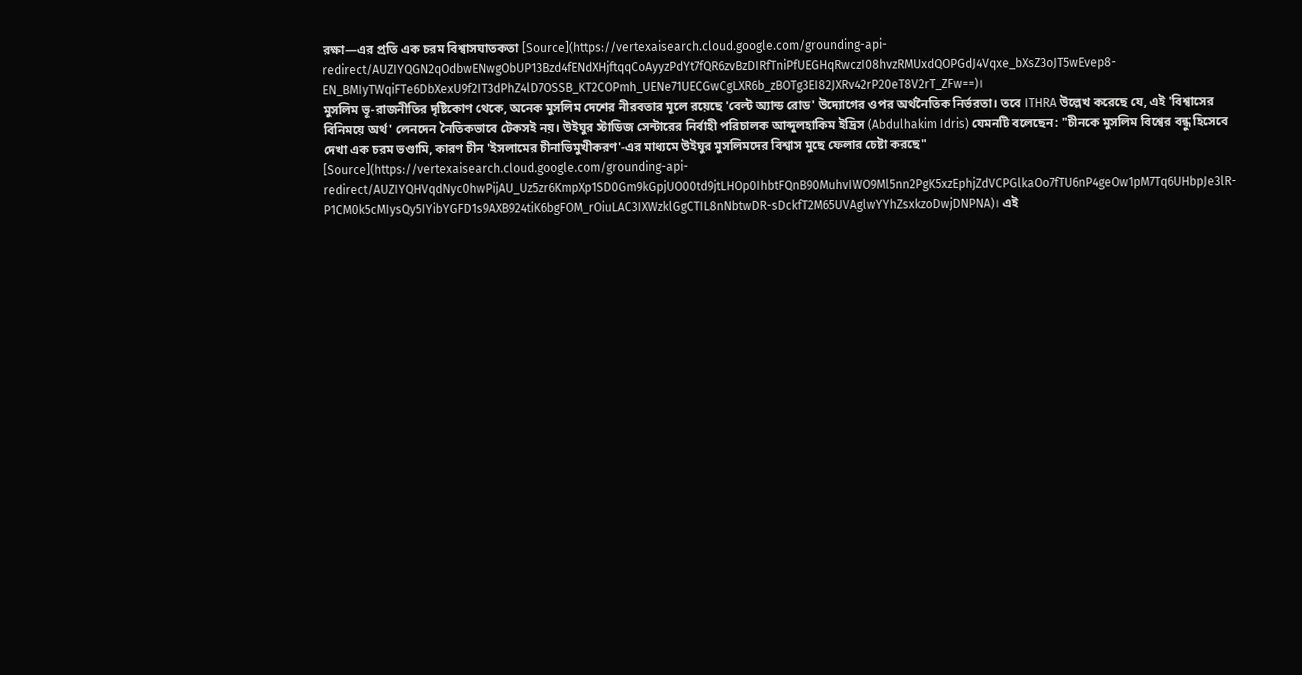রক্ষা—এর প্রতি এক চরম বিশ্বাসঘাতকতা [Source](https://vertexaisearch.cloud.google.com/grounding-api-redirect/AUZIYQGN2qOdbwENwgObUP13Bzd4fENdXHjftqqCoAyyzPdYt7fQR6zvBzDIRfTniPfUEGHqRwczI08hvzRMUxdQOPGdJ4Vqxe_bXsZ3oJT5wEvep8-EN_BMIyTWqiFTe6DbXexU9f2IT3dPhZ4lD7OSSB_KT2COPmh_UENe71UECGwCgLXR6b_zBOTg3EI82JXRv42rP20eT8V2rT_ZFw==)।
মুসলিম ভূ-রাজনীতির দৃষ্টিকোণ থেকে, অনেক মুসলিম দেশের নীরবতার মূলে রয়েছে 'বেল্ট অ্যান্ড রোড' উদ্যোগের ওপর অর্থনৈতিক নির্ভরতা। তবে ITHRA উল্লেখ করেছে যে, এই 'বিশ্বাসের বিনিময়ে অর্থ' লেনদেন নৈতিকভাবে টেকসই নয়। উইঘুর স্টাডিজ সেন্টারের নির্বাহী পরিচালক আব্দুলহাকিম ইদ্রিস (Abdulhakim Idris) যেমনটি বলেছেন: "চীনকে মুসলিম বিশ্বের বন্ধু হিসেবে দেখা এক চরম ভণ্ডামি, কারণ চীন 'ইসলামের চীনাভিমুখীকরণ'-এর মাধ্যমে উইঘুর মুসলিমদের বিশ্বাস মুছে ফেলার চেষ্টা করছে" [Source](https://vertexaisearch.cloud.google.com/grounding-api-redirect/AUZIYQHVqdNyc0hwPijAU_Uz5zr6KmpXp1SD0Gm9kGpjUO00td9jtLHOp0IhbtFQnB90MuhvIWO9Ml5nn2PgK5xzEphjZdVCPGlkaOo7fTU6nP4geOw1pM7Tq6UHbpJe3lR-P1CM0k5cMIysQy5IYibYGFD1s9AXB924tiK6bgFOM_rOiuLAC3IXWzklGgCTIL8nNbtwDR-sDckfT2M65UVAglwYYhZsxkzoDwjDNPNA)। এই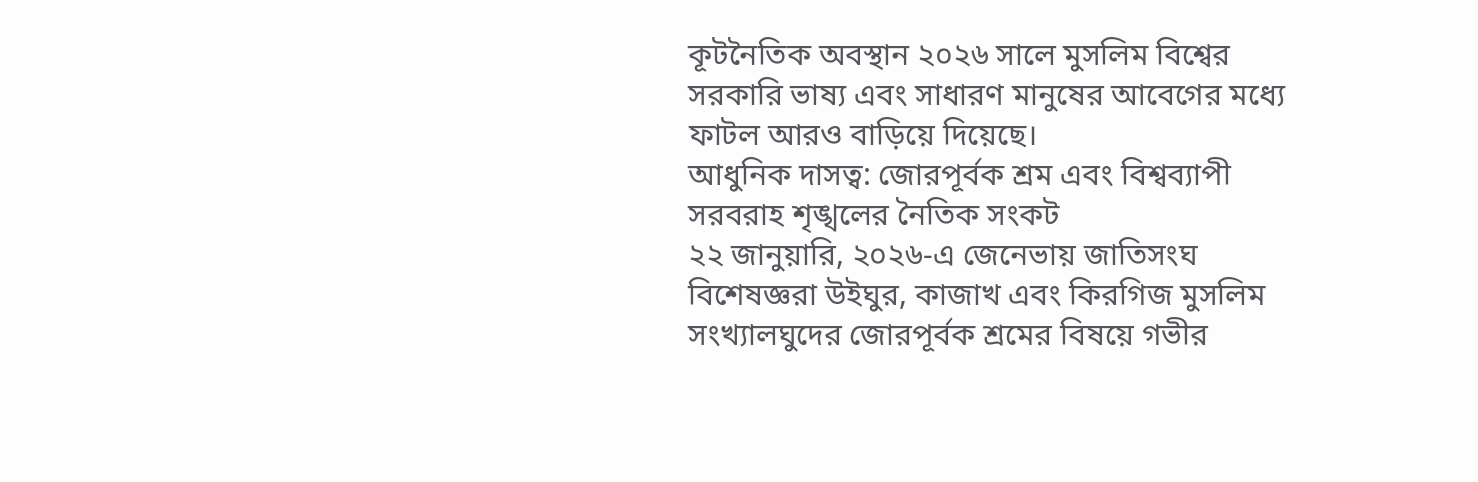কূটনৈতিক অবস্থান ২০২৬ সালে মুসলিম বিশ্বের সরকারি ভাষ্য এবং সাধারণ মানুষের আবেগের মধ্যে ফাটল আরও বাড়িয়ে দিয়েছে।
আধুনিক দাসত্ব: জোরপূর্বক শ্রম এবং বিশ্বব্যাপী সরবরাহ শৃঙ্খলের নৈতিক সংকট
২২ জানুয়ারি, ২০২৬-এ জেনেভায় জাতিসংঘ বিশেষজ্ঞরা উইঘুর, কাজাখ এবং কিরগিজ মুসলিম সংখ্যালঘুদের জোরপূর্বক শ্রমের বিষয়ে গভীর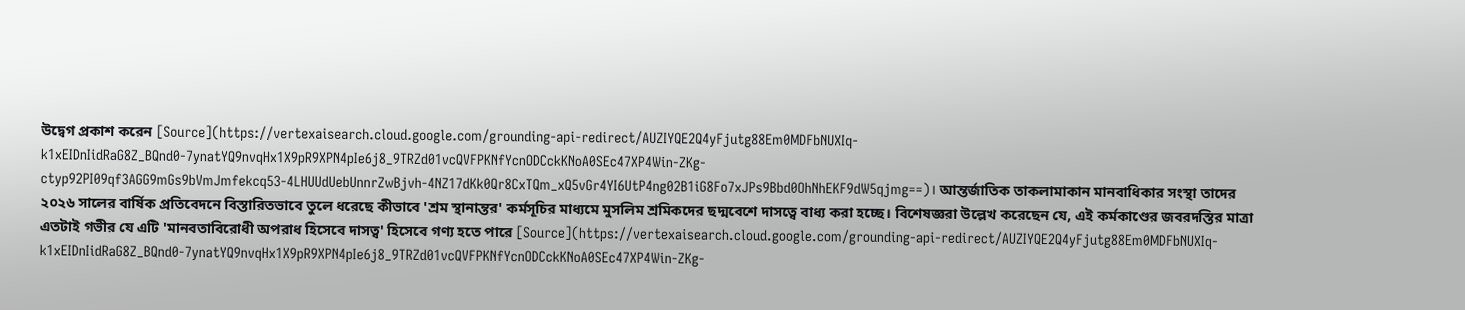উদ্বেগ প্রকাশ করেন [Source](https://vertexaisearch.cloud.google.com/grounding-api-redirect/AUZIYQE2Q4yFjutg88Em0MDFbNUXIq-k1xEIDnIidRaG8Z_BQnd0-7ynatYQ9nvqHx1X9pR9XPN4pIe6j8_9TRZd01vcQVFPKNfYcnODCckKNoA0SEc47XP4Win-ZKg-ctyp92PI09qf3AGG9mGs9bVmJmfekcq53-4LHUUdUebUnnrZwBjvh-4NZ17dKk0Qr8CxTQm_xQ5vGr4YI6UtP4ng02B1iG8Fo7xJPs9Bbd0OhNhEKF9dW5qjmg==)। আন্তর্জাতিক তাকলামাকান মানবাধিকার সংস্থা তাদের ২০২৬ সালের বার্ষিক প্রতিবেদনে বিস্তারিতভাবে তুলে ধরেছে কীভাবে 'শ্রম স্থানান্তর' কর্মসূচির মাধ্যমে মুসলিম শ্রমিকদের ছদ্মবেশে দাসত্বে বাধ্য করা হচ্ছে। বিশেষজ্ঞরা উল্লেখ করেছেন যে, এই কর্মকাণ্ডের জবরদস্তির মাত্রা এতটাই গভীর যে এটি 'মানবতাবিরোধী অপরাধ হিসেবে দাসত্ব' হিসেবে গণ্য হতে পারে [Source](https://vertexaisearch.cloud.google.com/grounding-api-redirect/AUZIYQE2Q4yFjutg88Em0MDFbNUXIq-k1xEIDnIidRaG8Z_BQnd0-7ynatYQ9nvqHx1X9pR9XPN4pIe6j8_9TRZd01vcQVFPKNfYcnODCckKNoA0SEc47XP4Win-ZKg-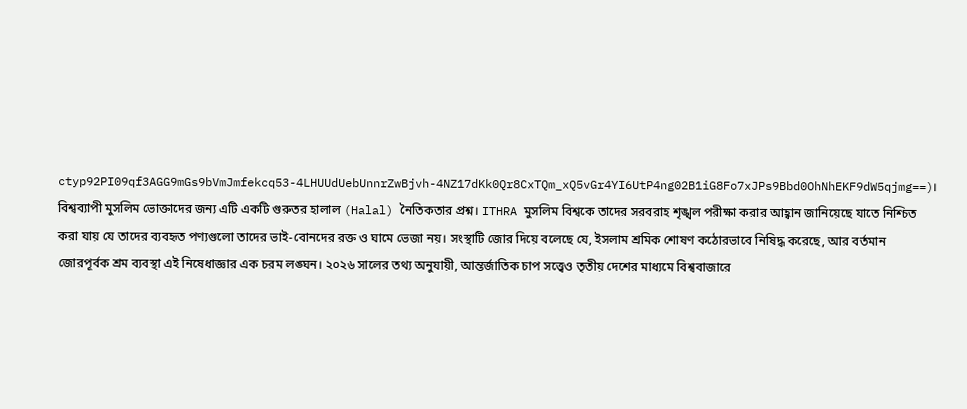ctyp92PI09qf3AGG9mGs9bVmJmfekcq53-4LHUUdUebUnnrZwBjvh-4NZ17dKk0Qr8CxTQm_xQ5vGr4YI6UtP4ng02B1iG8Fo7xJPs9Bbd0OhNhEKF9dW5qjmg==)।
বিশ্বব্যাপী মুসলিম ভোক্তাদের জন্য এটি একটি গুরুতর হালাল (Halal) নৈতিকতার প্রশ্ন। ITHRA মুসলিম বিশ্বকে তাদের সরবরাহ শৃঙ্খল পরীক্ষা করার আহ্বান জানিয়েছে যাতে নিশ্চিত করা যায় যে তাদের ব্যবহৃত পণ্যগুলো তাদের ভাই-বোনদের রক্ত ও ঘামে ভেজা নয়। সংস্থাটি জোর দিয়ে বলেছে যে, ইসলাম শ্রমিক শোষণ কঠোরভাবে নিষিদ্ধ করেছে, আর বর্তমান জোরপূর্বক শ্রম ব্যবস্থা এই নিষেধাজ্ঞার এক চরম লঙ্ঘন। ২০২৬ সালের তথ্য অনুযায়ী, আন্তর্জাতিক চাপ সত্ত্বেও তৃতীয় দেশের মাধ্যমে বিশ্ববাজারে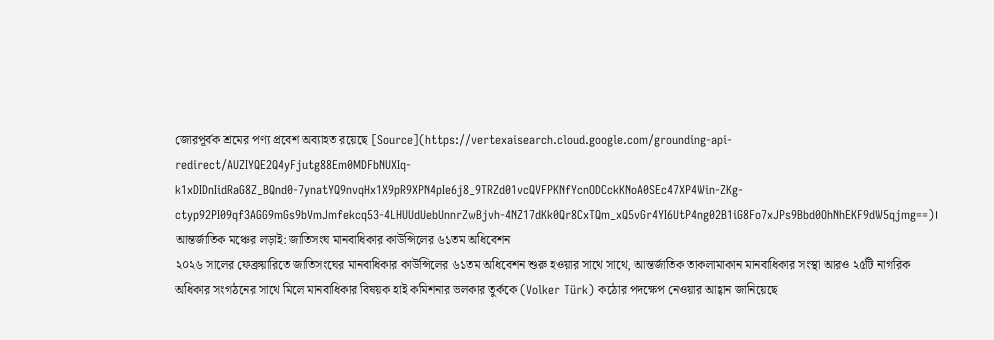জোরপূর্বক শ্রমের পণ্য প্রবেশ অব্যাহত রয়েছে [Source](https://vertexaisearch.cloud.google.com/grounding-api-redirect/AUZIYQE2Q4yFjutg88Em0MDFbNUXIq-k1xDIDnIidRaG8Z_BQnd0-7ynatYQ9nvqHx1X9pR9XPN4pIe6j8_9TRZd01vcQVFPKNfYcnODCckKNoA0SEc47XP4Win-ZKg-ctyp92PI09qf3AGG9mGs9bVmJmfekcq53-4LHUUdUebUnnrZwBjvh-4NZ17dKk0Qr8CxTQm_xQ5vGr4YI6UtP4ng02B1iG8Fo7xJPs9Bbd0OhNhEKF9dW5qjmg==)।
আন্তর্জাতিক মঞ্চের লড়াই: জাতিসংঘ মানবাধিকার কাউন্সিলের ৬১তম অধিবেশন
২০২৬ সালের ফেব্রুয়ারিতে জাতিসংঘের মানবাধিকার কাউন্সিলের ৬১তম অধিবেশন শুরু হওয়ার সাথে সাথে, আন্তর্জাতিক তাকলামাকান মানবাধিকার সংস্থা আরও ২৫টি নাগরিক অধিকার সংগঠনের সাথে মিলে মানবাধিকার বিষয়ক হাই কমিশনার ভলকার তুর্ককে (Volker Türk) কঠোর পদক্ষেপ নেওয়ার আহ্বান জানিয়েছে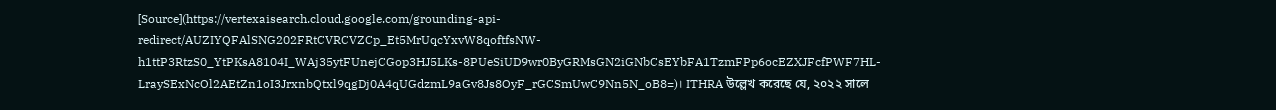[Source](https://vertexaisearch.cloud.google.com/grounding-api-redirect/AUZIYQFAlSNG202FRtCVRCVZCp_Et5MrUqcYxvW8qoftfsNW-h1ttP3RtzS0_YtPKsA8104I_WAj35ytFUnejCGop3HJ5LKs-8PUeSiUD9wr0ByGRMsGN2iGNbCsEYbFA1TzmFPp6ocEZXJFcfPWF7HL-LraySExNcOl2AEtZn1oI3JrxnbQtxl9qgDj0A4qUGdzmL9aGv8Js8OyF_rGCSmUwC9Nn5N_oB8=)। ITHRA উল্লেখ করেছে যে, ২০২২ সালে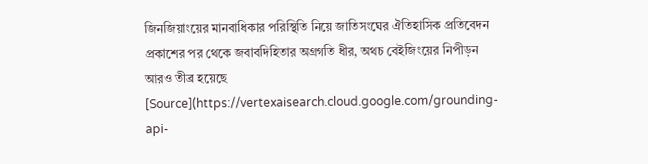জিনজিয়াংয়ের মানবাধিকার পরিস্থিতি নিয়ে জাতিসংঘের ঐতিহাসিক প্রতিবেদন প্রকাশের পর থেকে জবাবদিহিতার অগ্রগতি ধীর, অথচ বেইজিংয়ের নিপীড়ন আরও তীব্র হয়েছে [Source](https://vertexaisearch.cloud.google.com/grounding-api-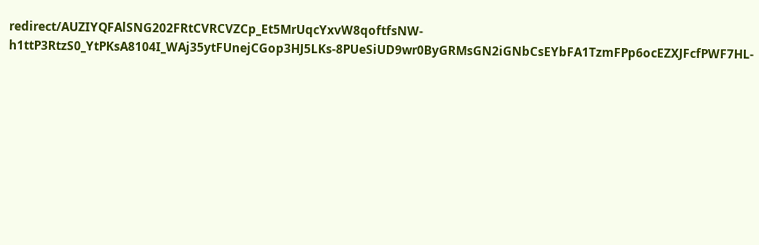redirect/AUZIYQFAlSNG202FRtCVRCVZCp_Et5MrUqcYxvW8qoftfsNW-h1ttP3RtzS0_YtPKsA8104I_WAj35ytFUnejCGop3HJ5LKs-8PUeSiUD9wr0ByGRMsGN2iGNbCsEYbFA1TzmFPp6ocEZXJFcfPWF7HL-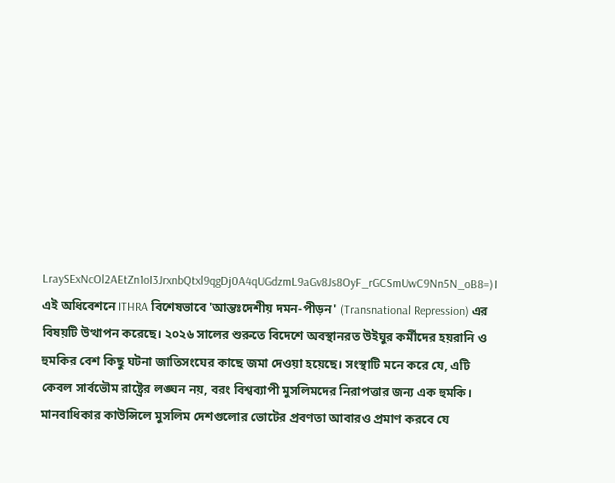LraySExNcOl2AEtZn1oI3JrxnbQtxl9qgDj0A4qUGdzmL9aGv8Js8OyF_rGCSmUwC9Nn5N_oB8=)।
এই অধিবেশনে ITHRA বিশেষভাবে 'আন্তঃদেশীয় দমন-পীড়ন' (Transnational Repression) এর বিষয়টি উত্থাপন করেছে। ২০২৬ সালের শুরুতে বিদেশে অবস্থানরত উইঘুর কর্মীদের হয়রানি ও হুমকির বেশ কিছু ঘটনা জাতিসংঘের কাছে জমা দেওয়া হয়েছে। সংস্থাটি মনে করে যে, এটি কেবল সার্বভৌম রাষ্ট্রের লঙ্ঘন নয়, বরং বিশ্বব্যাপী মুসলিমদের নিরাপত্তার জন্য এক হুমকি। মানবাধিকার কাউন্সিলে মুসলিম দেশগুলোর ভোটের প্রবণতা আবারও প্রমাণ করবে যে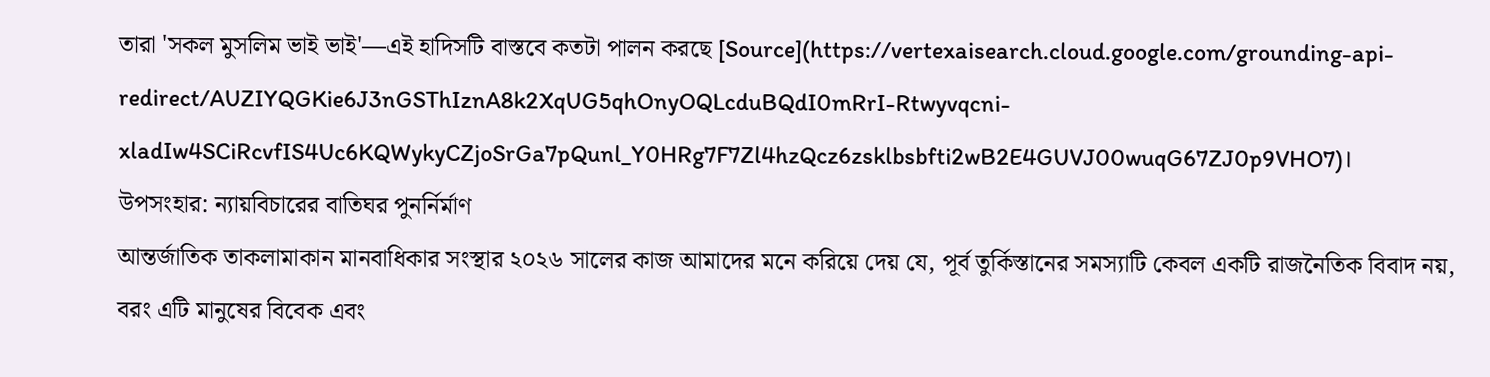তারা 'সকল মুসলিম ভাই ভাই'—এই হাদিসটি বাস্তবে কতটা পালন করছে [Source](https://vertexaisearch.cloud.google.com/grounding-api-redirect/AUZIYQGKie6J3nGSThIznA8k2XqUG5qhOnyOQLcduBQdI0mRrI-Rtwyvqcni-xladIw4SCiRcvfIS4Uc6KQWykyCZjoSrGa7pQunl_Y0HRg7F7Zl4hzQcz6zsklbsbfti2wB2E4GUVJ00wuqG67ZJ0p9VHO7)।
উপসংহার: ন্যায়বিচারের বাতিঘর পুনর্নির্মাণ
আন্তর্জাতিক তাকলামাকান মানবাধিকার সংস্থার ২০২৬ সালের কাজ আমাদের মনে করিয়ে দেয় যে, পূর্ব তুর্কিস্তানের সমস্যাটি কেবল একটি রাজনৈতিক বিবাদ নয়, বরং এটি মানুষের বিবেক এবং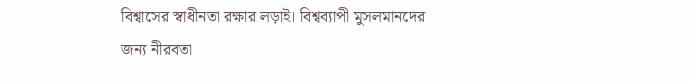বিশ্বাসের স্বাধীনতা রক্ষার লড়াই। বিশ্বব্যাপী মুসলমানদের জন্য নীরবতা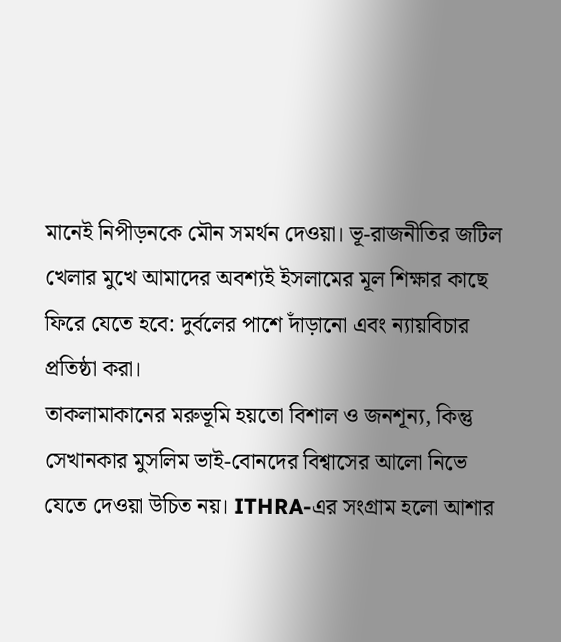মানেই নিপীড়নকে মৌন সমর্থন দেওয়া। ভূ-রাজনীতির জটিল খেলার মুখে আমাদের অবশ্যই ইসলামের মূল শিক্ষার কাছে ফিরে যেতে হবে: দুর্বলের পাশে দাঁড়ানো এবং ন্যায়বিচার প্রতিষ্ঠা করা।
তাকলামাকানের মরুভূমি হয়তো বিশাল ও জনশূন্য, কিন্তু সেখানকার মুসলিম ভাই-বোনদের বিশ্বাসের আলো নিভে যেতে দেওয়া উচিত নয়। ITHRA-এর সংগ্রাম হলো আশার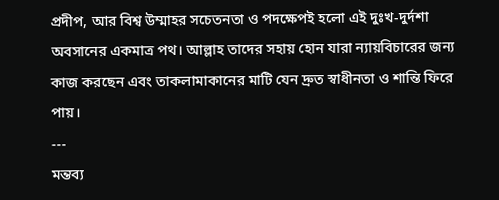প্রদীপ, আর বিশ্ব উম্মাহর সচেতনতা ও পদক্ষেপই হলো এই দুঃখ-দুর্দশা অবসানের একমাত্র পথ। আল্লাহ তাদের সহায় হোন যারা ন্যায়বিচারের জন্য কাজ করছেন এবং তাকলামাকানের মাটি যেন দ্রুত স্বাধীনতা ও শান্তি ফিরে পায়।
---
মন্তব্য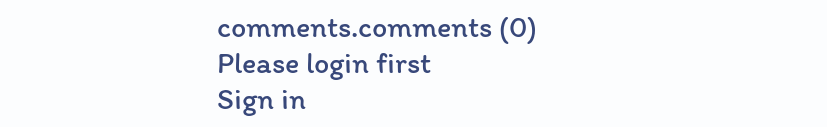comments.comments (0)
Please login first
Sign in